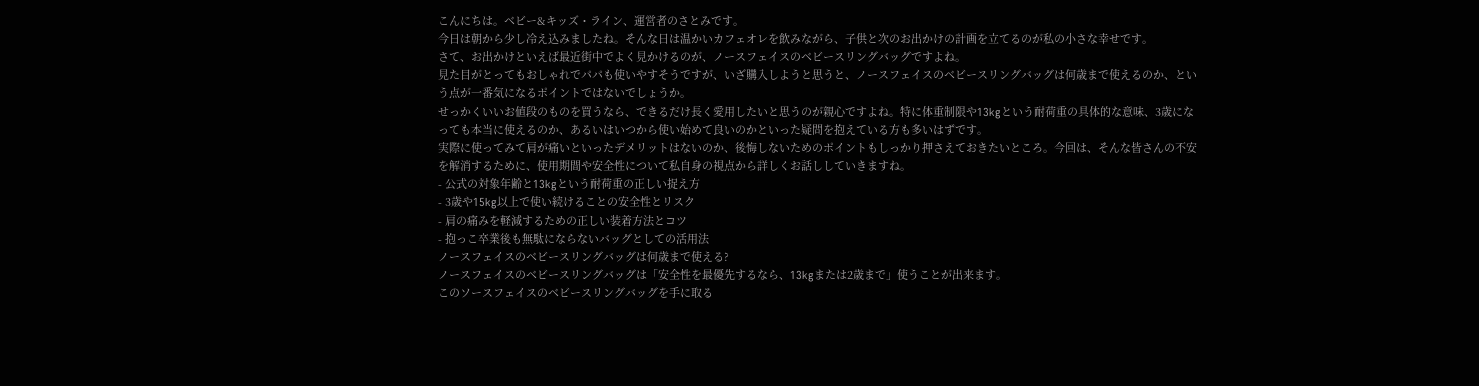こんにちは。ベビー&キッズ・ライン、運営者のさとみです。
今日は朝から少し冷え込みましたね。そんな日は温かいカフェオレを飲みながら、子供と次のお出かけの計画を立てるのが私の小さな幸せです。
さて、お出かけといえば最近街中でよく見かけるのが、ノースフェイスのベビースリングバッグですよね。
見た目がとってもおしゃれでパパも使いやすそうですが、いざ購入しようと思うと、ノースフェイスのベビースリングバッグは何歳まで使えるのか、という点が一番気になるポイントではないでしょうか。
せっかくいいお値段のものを買うなら、できるだけ長く愛用したいと思うのが親心ですよね。特に体重制限や13kgという耐荷重の具体的な意味、3歳になっても本当に使えるのか、あるいはいつから使い始めて良いのかといった疑問を抱えている方も多いはずです。
実際に使ってみて肩が痛いといったデメリットはないのか、後悔しないためのポイントもしっかり押さえておきたいところ。今回は、そんな皆さんの不安を解消するために、使用期間や安全性について私自身の視点から詳しくお話ししていきますね。
- 公式の対象年齢と13kgという耐荷重の正しい捉え方
- 3歳や15kg以上で使い続けることの安全性とリスク
- 肩の痛みを軽減するための正しい装着方法とコツ
- 抱っこ卒業後も無駄にならないバッグとしての活用法
ノースフェイスのベビースリングバッグは何歳まで使える?
ノースフェイスのベビースリングバッグは「安全性を最優先するなら、13kgまたは2歳まで」使うことが出来ます。
このソースフェイスのベビースリングバッグを手に取る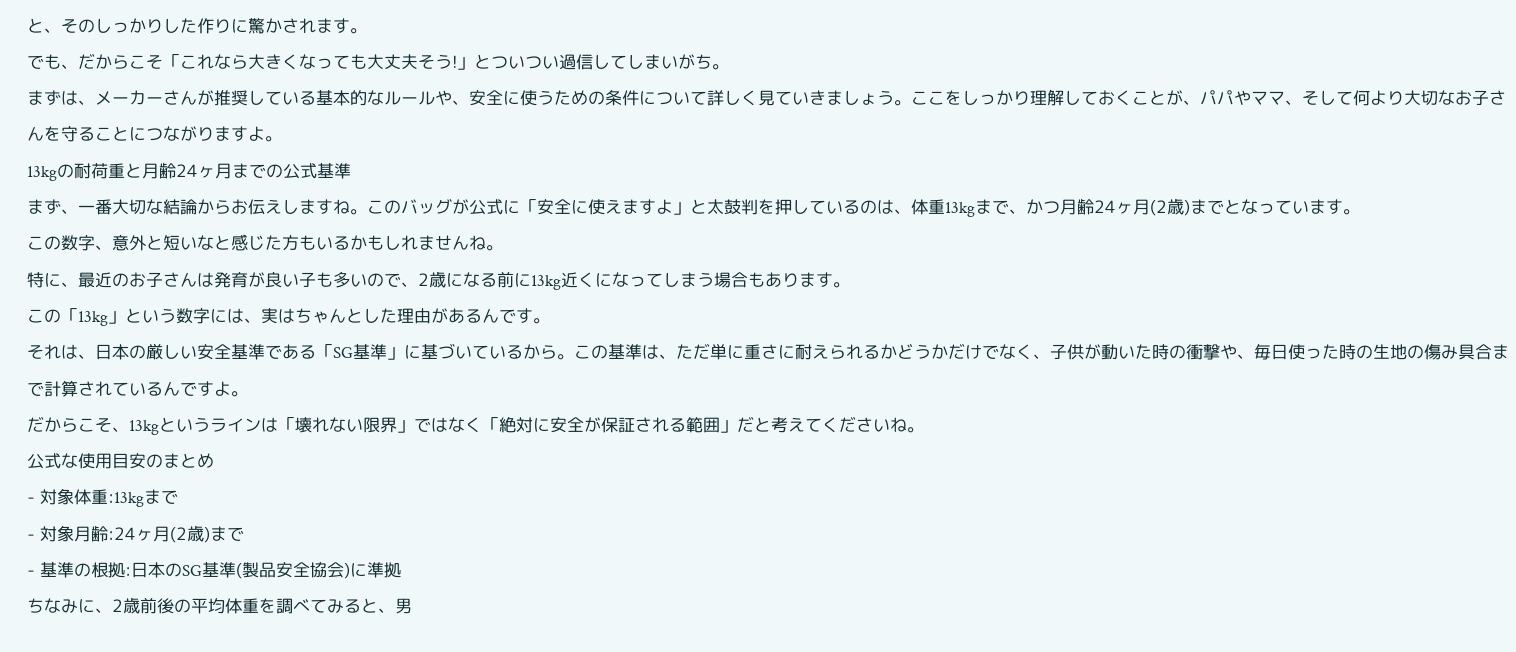と、そのしっかりした作りに驚かされます。
でも、だからこそ「これなら大きくなっても大丈夫そう!」とついつい過信してしまいがち。
まずは、メーカーさんが推奨している基本的なルールや、安全に使うための条件について詳しく見ていきましょう。ここをしっかり理解しておくことが、パパやママ、そして何より大切なお子さんを守ることにつながりますよ。
13kgの耐荷重と月齢24ヶ月までの公式基準
まず、一番大切な結論からお伝えしますね。このバッグが公式に「安全に使えますよ」と太鼓判を押しているのは、体重13kgまで、かつ月齢24ヶ月(2歳)までとなっています。
この数字、意外と短いなと感じた方もいるかもしれませんね。
特に、最近のお子さんは発育が良い子も多いので、2歳になる前に13kg近くになってしまう場合もあります。
この「13kg」という数字には、実はちゃんとした理由があるんです。
それは、日本の厳しい安全基準である「SG基準」に基づいているから。この基準は、ただ単に重さに耐えられるかどうかだけでなく、子供が動いた時の衝撃や、毎日使った時の生地の傷み具合まで計算されているんですよ。
だからこそ、13kgというラインは「壊れない限界」ではなく「絶対に安全が保証される範囲」だと考えてくださいね。
公式な使用目安のまとめ
- 対象体重:13kgまで
- 対象月齢:24ヶ月(2歳)まで
- 基準の根拠:日本のSG基準(製品安全協会)に準拠
ちなみに、2歳前後の平均体重を調べてみると、男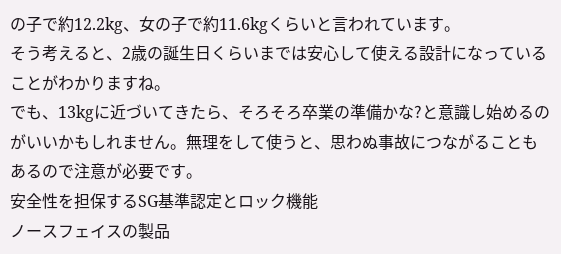の子で約12.2kg、女の子で約11.6kgくらいと言われています。
そう考えると、2歳の誕生日くらいまでは安心して使える設計になっていることがわかりますね。
でも、13kgに近づいてきたら、そろそろ卒業の準備かな?と意識し始めるのがいいかもしれません。無理をして使うと、思わぬ事故につながることもあるので注意が必要です。
安全性を担保するSG基準認定とロック機能
ノースフェイスの製品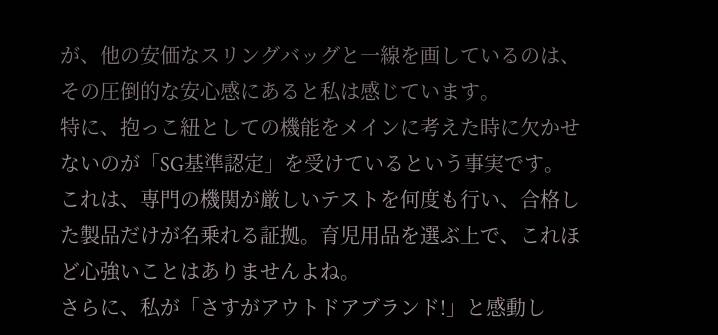が、他の安価なスリングバッグと一線を画しているのは、その圧倒的な安心感にあると私は感じています。
特に、抱っこ紐としての機能をメインに考えた時に欠かせないのが「SG基準認定」を受けているという事実です。
これは、専門の機関が厳しいテストを何度も行い、合格した製品だけが名乗れる証拠。育児用品を選ぶ上で、これほど心強いことはありませんよね。
さらに、私が「さすがアウトドアブランド!」と感動し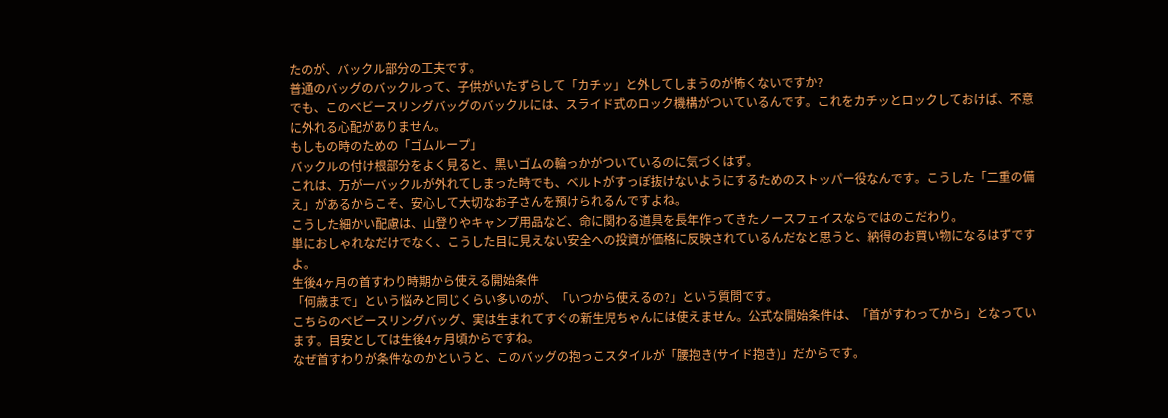たのが、バックル部分の工夫です。
普通のバッグのバックルって、子供がいたずらして「カチッ」と外してしまうのが怖くないですか?
でも、このベビースリングバッグのバックルには、スライド式のロック機構がついているんです。これをカチッとロックしておけば、不意に外れる心配がありません。
もしもの時のための「ゴムループ」
バックルの付け根部分をよく見ると、黒いゴムの輪っかがついているのに気づくはず。
これは、万が一バックルが外れてしまった時でも、ベルトがすっぽ抜けないようにするためのストッパー役なんです。こうした「二重の備え」があるからこそ、安心して大切なお子さんを預けられるんですよね。
こうした細かい配慮は、山登りやキャンプ用品など、命に関わる道具を長年作ってきたノースフェイスならではのこだわり。
単におしゃれなだけでなく、こうした目に見えない安全への投資が価格に反映されているんだなと思うと、納得のお買い物になるはずですよ。
生後4ヶ月の首すわり時期から使える開始条件
「何歳まで」という悩みと同じくらい多いのが、「いつから使えるの?」という質問です。
こちらのベビースリングバッグ、実は生まれてすぐの新生児ちゃんには使えません。公式な開始条件は、「首がすわってから」となっています。目安としては生後4ヶ月頃からですね。
なぜ首すわりが条件なのかというと、このバッグの抱っこスタイルが「腰抱き(サイド抱き)」だからです。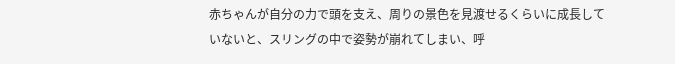赤ちゃんが自分の力で頭を支え、周りの景色を見渡せるくらいに成長していないと、スリングの中で姿勢が崩れてしまい、呼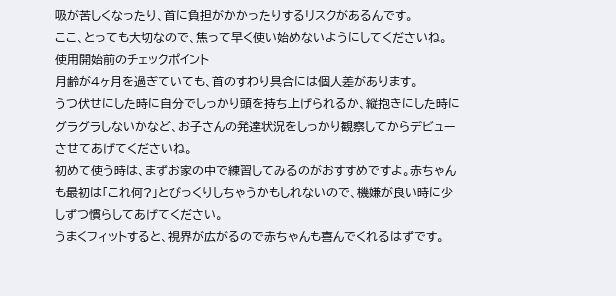吸が苦しくなったり、首に負担がかかったりするリスクがあるんです。
ここ、とっても大切なので、焦って早く使い始めないようにしてくださいね。
使用開始前のチェックポイント
月齢が4ヶ月を過ぎていても、首のすわり具合には個人差があります。
うつ伏せにした時に自分でしっかり頭を持ち上げられるか、縦抱きにした時にグラグラしないかなど、お子さんの発達状況をしっかり観察してからデビューさせてあげてくださいね。
初めて使う時は、まずお家の中で練習してみるのがおすすめですよ。赤ちゃんも最初は「これ何?」とびっくりしちゃうかもしれないので、機嫌が良い時に少しずつ慣らしてあげてください。
うまくフィットすると、視界が広がるので赤ちゃんも喜んでくれるはずです。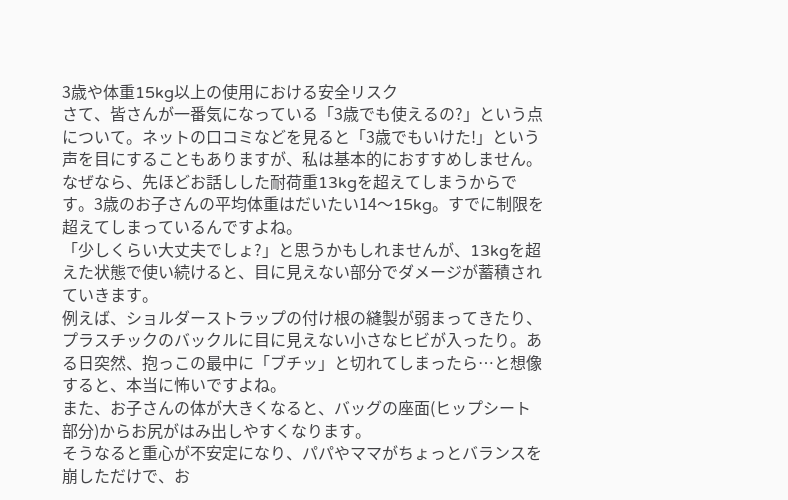3歳や体重15kg以上の使用における安全リスク
さて、皆さんが一番気になっている「3歳でも使えるの?」という点について。ネットの口コミなどを見ると「3歳でもいけた!」という声を目にすることもありますが、私は基本的におすすめしません。
なぜなら、先ほどお話しした耐荷重13kgを超えてしまうからです。3歳のお子さんの平均体重はだいたい14〜15kg。すでに制限を超えてしまっているんですよね。
「少しくらい大丈夫でしょ?」と思うかもしれませんが、13kgを超えた状態で使い続けると、目に見えない部分でダメージが蓄積されていきます。
例えば、ショルダーストラップの付け根の縫製が弱まってきたり、プラスチックのバックルに目に見えない小さなヒビが入ったり。ある日突然、抱っこの最中に「ブチッ」と切れてしまったら…と想像すると、本当に怖いですよね。
また、お子さんの体が大きくなると、バッグの座面(ヒップシート部分)からお尻がはみ出しやすくなります。
そうなると重心が不安定になり、パパやママがちょっとバランスを崩しただけで、お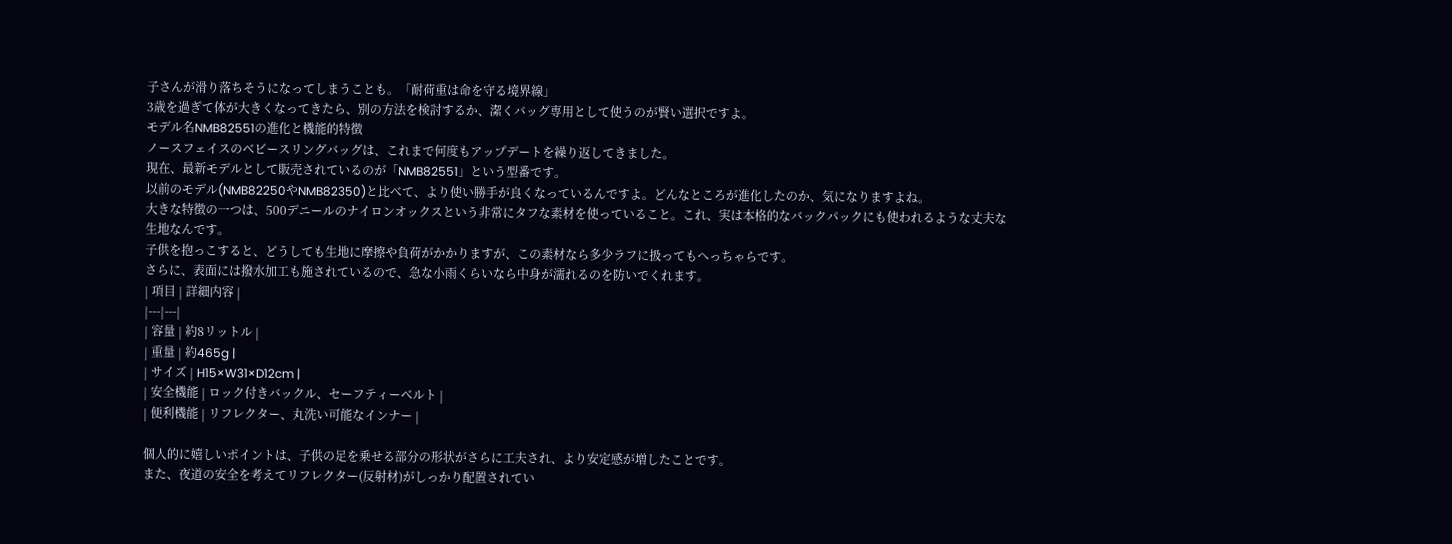子さんが滑り落ちそうになってしまうことも。「耐荷重は命を守る境界線」
3歳を過ぎて体が大きくなってきたら、別の方法を検討するか、潔くバッグ専用として使うのが賢い選択ですよ。
モデル名NMB82551の進化と機能的特徴
ノースフェイスのベビースリングバッグは、これまで何度もアップデートを繰り返してきました。
現在、最新モデルとして販売されているのが「NMB82551」という型番です。
以前のモデル(NMB82250やNMB82350)と比べて、より使い勝手が良くなっているんですよ。どんなところが進化したのか、気になりますよね。
大きな特徴の一つは、500デニールのナイロンオックスという非常にタフな素材を使っていること。これ、実は本格的なバックパックにも使われるような丈夫な生地なんです。
子供を抱っこすると、どうしても生地に摩擦や負荷がかかりますが、この素材なら多少ラフに扱ってもへっちゃらです。
さらに、表面には撥水加工も施されているので、急な小雨くらいなら中身が濡れるのを防いでくれます。
| 項目 | 詳細内容 |
|---|---|
| 容量 | 約8リットル |
| 重量 | 約465g |
| サイズ | H15×W31×D12cm |
| 安全機能 | ロック付きバックル、セーフティーベルト |
| 便利機能 | リフレクター、丸洗い可能なインナー |

個人的に嬉しいポイントは、子供の足を乗せる部分の形状がさらに工夫され、より安定感が増したことです。
また、夜道の安全を考えてリフレクター(反射材)がしっかり配置されてい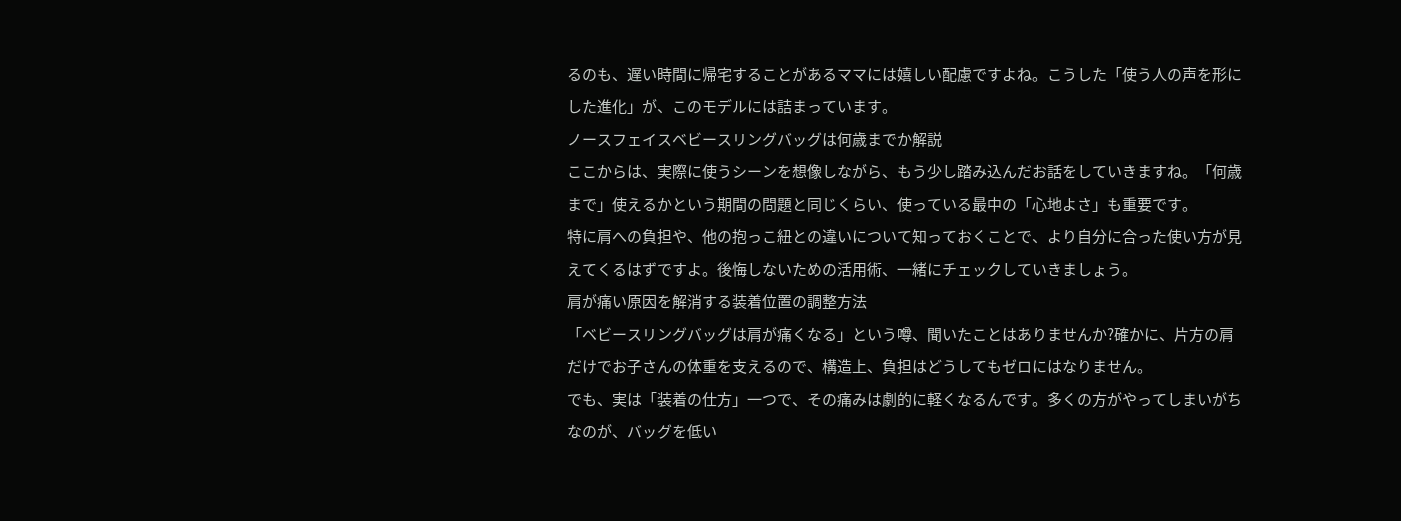るのも、遅い時間に帰宅することがあるママには嬉しい配慮ですよね。こうした「使う人の声を形にした進化」が、このモデルには詰まっています。
ノースフェイスベビースリングバッグは何歳までか解説
ここからは、実際に使うシーンを想像しながら、もう少し踏み込んだお話をしていきますね。「何歳まで」使えるかという期間の問題と同じくらい、使っている最中の「心地よさ」も重要です。
特に肩への負担や、他の抱っこ紐との違いについて知っておくことで、より自分に合った使い方が見えてくるはずですよ。後悔しないための活用術、一緒にチェックしていきましょう。
肩が痛い原因を解消する装着位置の調整方法
「ベビースリングバッグは肩が痛くなる」という噂、聞いたことはありませんか?確かに、片方の肩だけでお子さんの体重を支えるので、構造上、負担はどうしてもゼロにはなりません。
でも、実は「装着の仕方」一つで、その痛みは劇的に軽くなるんです。多くの方がやってしまいがちなのが、バッグを低い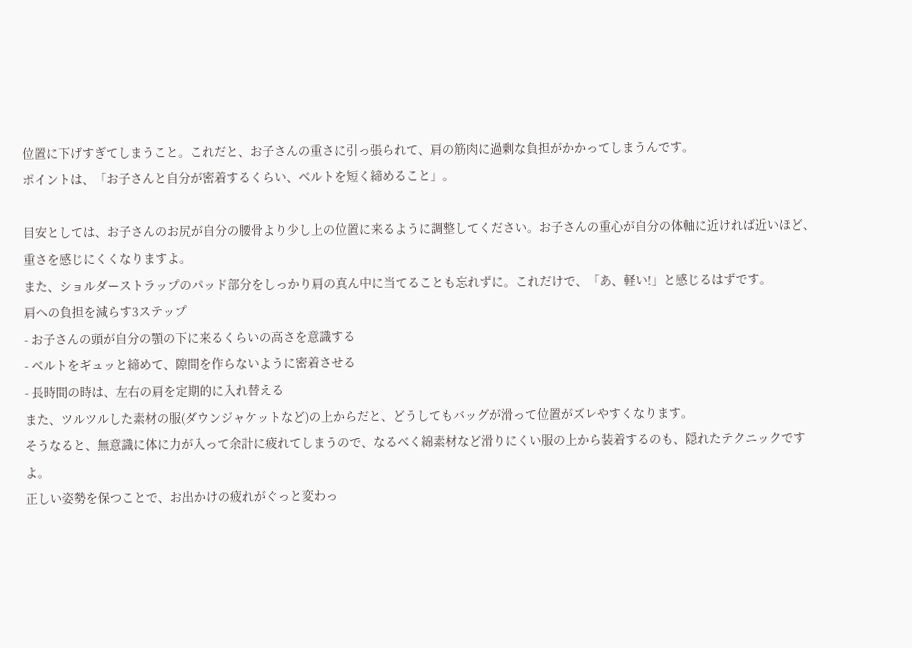位置に下げすぎてしまうこと。これだと、お子さんの重さに引っ張られて、肩の筋肉に過剰な負担がかかってしまうんです。
ポイントは、「お子さんと自分が密着するくらい、ベルトを短く締めること」。

目安としては、お子さんのお尻が自分の腰骨より少し上の位置に来るように調整してください。お子さんの重心が自分の体軸に近ければ近いほど、重さを感じにくくなりますよ。
また、ショルダーストラップのパッド部分をしっかり肩の真ん中に当てることも忘れずに。これだけで、「あ、軽い!」と感じるはずです。
肩への負担を減らす3ステップ
- お子さんの頭が自分の顎の下に来るくらいの高さを意識する
- ベルトをギュッと締めて、隙間を作らないように密着させる
- 長時間の時は、左右の肩を定期的に入れ替える
また、ツルツルした素材の服(ダウンジャケットなど)の上からだと、どうしてもバッグが滑って位置がズレやすくなります。
そうなると、無意識に体に力が入って余計に疲れてしまうので、なるべく綿素材など滑りにくい服の上から装着するのも、隠れたテクニックですよ。
正しい姿勢を保つことで、お出かけの疲れがぐっと変わっ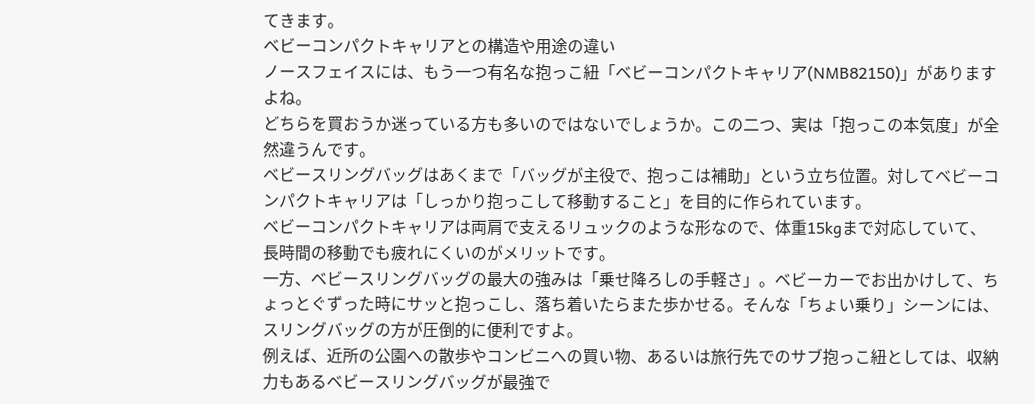てきます。
ベビーコンパクトキャリアとの構造や用途の違い
ノースフェイスには、もう一つ有名な抱っこ紐「ベビーコンパクトキャリア(NMB82150)」がありますよね。
どちらを買おうか迷っている方も多いのではないでしょうか。この二つ、実は「抱っこの本気度」が全然違うんです。
ベビースリングバッグはあくまで「バッグが主役で、抱っこは補助」という立ち位置。対してベビーコンパクトキャリアは「しっかり抱っこして移動すること」を目的に作られています。
ベビーコンパクトキャリアは両肩で支えるリュックのような形なので、体重15kgまで対応していて、長時間の移動でも疲れにくいのがメリットです。
一方、ベビースリングバッグの最大の強みは「乗せ降ろしの手軽さ」。ベビーカーでお出かけして、ちょっとぐずった時にサッと抱っこし、落ち着いたらまた歩かせる。そんな「ちょい乗り」シーンには、スリングバッグの方が圧倒的に便利ですよ。
例えば、近所の公園への散歩やコンビニへの買い物、あるいは旅行先でのサブ抱っこ紐としては、収納力もあるベビースリングバッグが最強で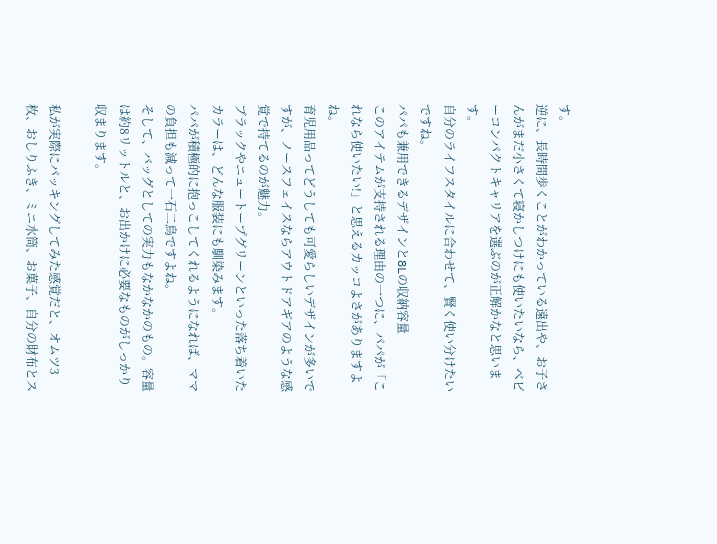す。
逆に、長時間歩くことがわかっている遠出や、お子さんがまだ小さくて寝かしつけにも使いたいなら、ベビーコンパクトキャリアを選ぶのが正解かなと思います。
自分のライフスタイルに合わせて、賢く使い分けたいですね。
パパも兼用できるデザインと8Lの収納容量
このアイテムが支持される理由の一つに、パパが「これなら使いたい!」と思えるカッコよさがありますよね。
育児用品ってどうしても可愛らしいデザインが多いですが、ノースフェイスならアウトドアギアのような感覚で持てるのが魅力。
ブラックやニュートープグリーンといった落ち着いたカラーは、どんな服装にも馴染みます。
パパが積極的に抱っこしてくれるようになれば、ママの負担も減って一石二鳥ですよね。
そして、バッグとしての実力もなかなかのもの。容量は約8リットルと、お出かけに必要なものがしっかり収まります。

私が実際にパッキングしてみた感覚だと、オムツ3枚、おしりふき、ミニ水筒、お菓子、自分の財布とス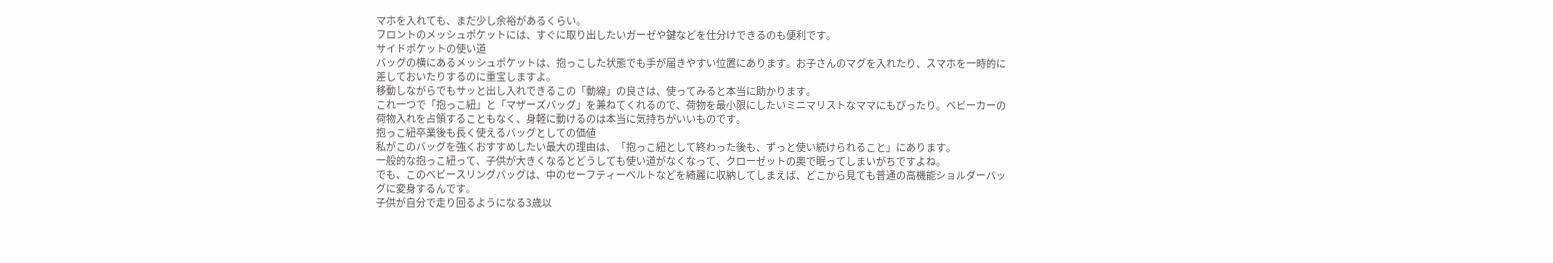マホを入れても、まだ少し余裕があるくらい。
フロントのメッシュポケットには、すぐに取り出したいガーゼや鍵などを仕分けできるのも便利です。
サイドポケットの使い道
バッグの横にあるメッシュポケットは、抱っこした状態でも手が届きやすい位置にあります。お子さんのマグを入れたり、スマホを一時的に差しておいたりするのに重宝しますよ。
移動しながらでもサッと出し入れできるこの「動線」の良さは、使ってみると本当に助かります。
これ一つで「抱っこ紐」と「マザーズバッグ」を兼ねてくれるので、荷物を最小限にしたいミニマリストなママにもぴったり。ベビーカーの荷物入れを占領することもなく、身軽に動けるのは本当に気持ちがいいものです。
抱っこ紐卒業後も長く使えるバッグとしての価値
私がこのバッグを強くおすすめしたい最大の理由は、「抱っこ紐として終わった後も、ずっと使い続けられること」にあります。
一般的な抱っこ紐って、子供が大きくなるとどうしても使い道がなくなって、クローゼットの奥で眠ってしまいがちですよね。
でも、このベビースリングバッグは、中のセーフティーベルトなどを綺麗に収納してしまえば、どこから見ても普通の高機能ショルダーバッグに変身するんです。
子供が自分で走り回るようになる3歳以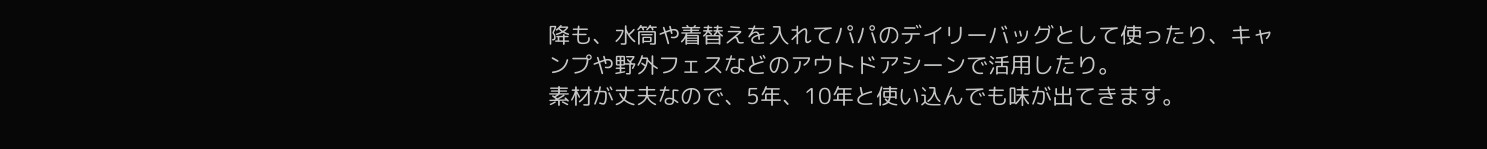降も、水筒や着替えを入れてパパのデイリーバッグとして使ったり、キャンプや野外フェスなどのアウトドアシーンで活用したり。
素材が丈夫なので、5年、10年と使い込んでも味が出てきます。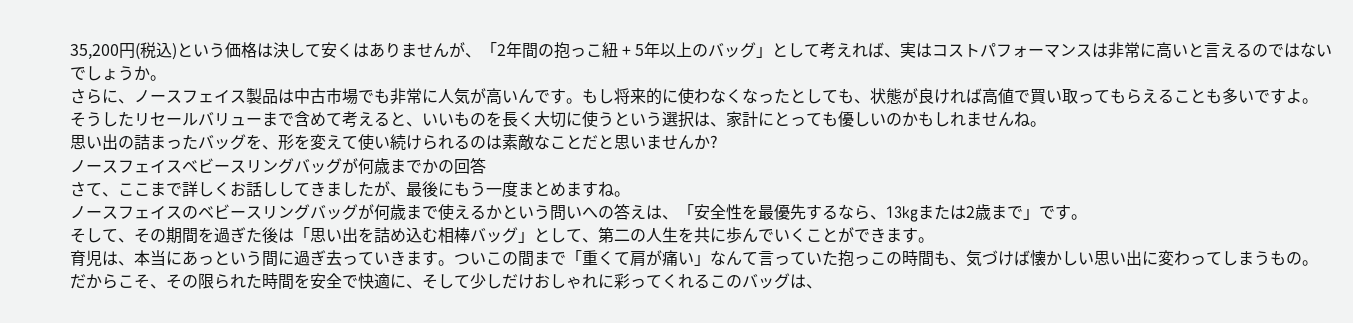35,200円(税込)という価格は決して安くはありませんが、「2年間の抱っこ紐 + 5年以上のバッグ」として考えれば、実はコストパフォーマンスは非常に高いと言えるのではないでしょうか。
さらに、ノースフェイス製品は中古市場でも非常に人気が高いんです。もし将来的に使わなくなったとしても、状態が良ければ高値で買い取ってもらえることも多いですよ。
そうしたリセールバリューまで含めて考えると、いいものを長く大切に使うという選択は、家計にとっても優しいのかもしれませんね。
思い出の詰まったバッグを、形を変えて使い続けられるのは素敵なことだと思いませんか?
ノースフェイスベビースリングバッグが何歳までかの回答
さて、ここまで詳しくお話ししてきましたが、最後にもう一度まとめますね。
ノースフェイスのベビースリングバッグが何歳まで使えるかという問いへの答えは、「安全性を最優先するなら、13kgまたは2歳まで」です。
そして、その期間を過ぎた後は「思い出を詰め込む相棒バッグ」として、第二の人生を共に歩んでいくことができます。
育児は、本当にあっという間に過ぎ去っていきます。ついこの間まで「重くて肩が痛い」なんて言っていた抱っこの時間も、気づけば懐かしい思い出に変わってしまうもの。
だからこそ、その限られた時間を安全で快適に、そして少しだけおしゃれに彩ってくれるこのバッグは、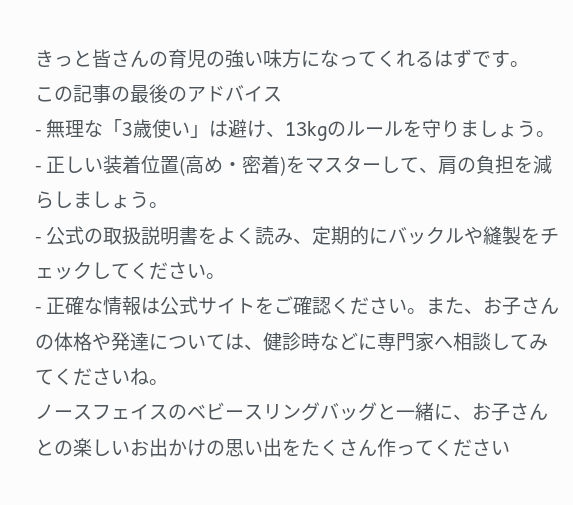きっと皆さんの育児の強い味方になってくれるはずです。
この記事の最後のアドバイス
- 無理な「3歳使い」は避け、13kgのルールを守りましょう。
- 正しい装着位置(高め・密着)をマスターして、肩の負担を減らしましょう。
- 公式の取扱説明書をよく読み、定期的にバックルや縫製をチェックしてください。
- 正確な情報は公式サイトをご確認ください。また、お子さんの体格や発達については、健診時などに専門家へ相談してみてくださいね。
ノースフェイスのベビースリングバッグと一緒に、お子さんとの楽しいお出かけの思い出をたくさん作ってください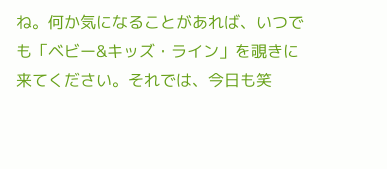ね。何か気になることがあれば、いつでも「ベビー&キッズ・ライン」を覗きに来てください。それでは、今日も笑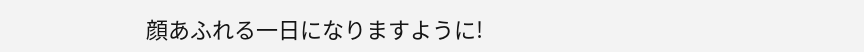顔あふれる一日になりますように!